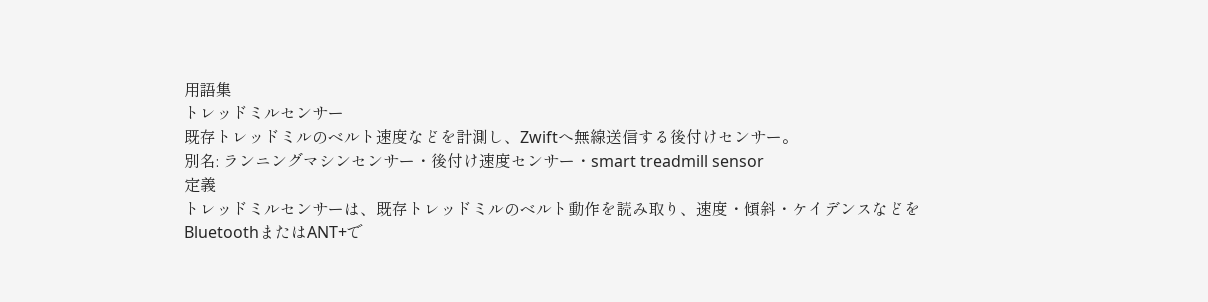用語集
トレッドミルセンサー
既存トレッドミルのベルト速度などを計測し、Zwiftへ無線送信する後付けセンサー。
別名: ランニングマシンセンサー・後付け速度センサー・smart treadmill sensor
定義
トレッドミルセンサーは、既存トレッドミルのベルト動作を読み取り、速度・傾斜・ケイデンスなどをBluetoothまたはANT+で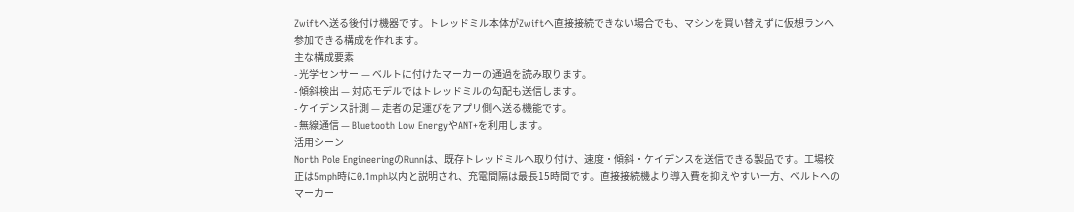Zwiftへ送る後付け機器です。トレッドミル本体がZwiftへ直接接続できない場合でも、マシンを買い替えずに仮想ランへ参加できる構成を作れます。
主な構成要素
- 光学センサー — ベルトに付けたマーカーの通過を読み取ります。
- 傾斜検出 — 対応モデルではトレッドミルの勾配も送信します。
- ケイデンス計測 — 走者の足運びをアプリ側へ送る機能です。
- 無線通信 — Bluetooth Low EnergyやANT+を利用します。
活用シーン
North Pole EngineeringのRunnは、既存トレッドミルへ取り付け、速度・傾斜・ケイデンスを送信できる製品です。工場校正は5mph時に0.1mph以内と説明され、充電間隔は最長15時間です。直接接続機より導入費を抑えやすい一方、ベルトへのマーカー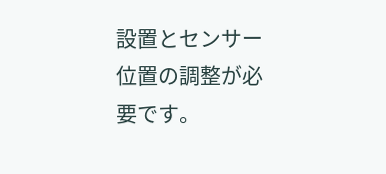設置とセンサー位置の調整が必要です。